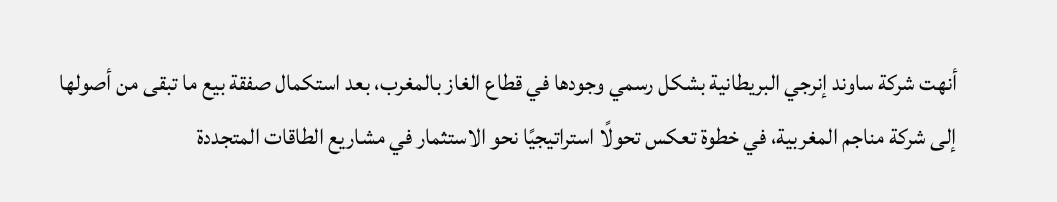أنهت شركة ساوند إنرجي البريطانية بشكل رسمي وجودها في قطاع الغاز بالمغرب، بعد استكمال صفقة بيع ما تبقى من أصولها إلى شركة مناجم المغربية، في خطوة تعكس تحولًا استراتيجيًا نحو الاستثمار في مشاريع الطاقات المتجددة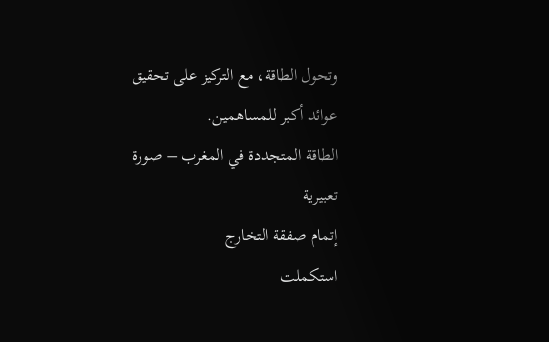وتحول الطاقة، مع التركيز على تحقيق عوائد أكبر للمساهمين.
الطاقة المتجددة في المغرب – صورة تعبيرية
إتمام صفقة التخارج
استكملت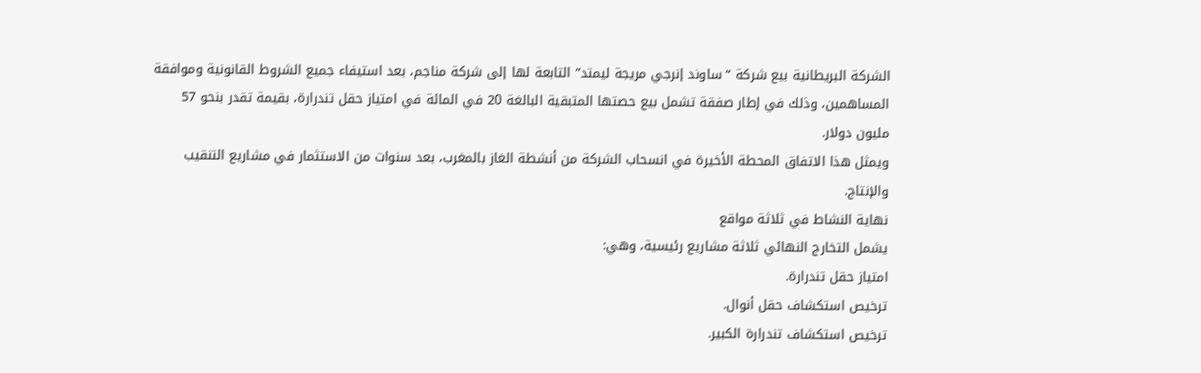الشركة البريطانية بيع شركة “ساوند إنرجي مريجة ليمتد” التابعة لها إلى شركة مناجم، بعد استيفاء جميع الشروط القانونية وموافقة المساهمين، وذلك في إطار صفقة تشمل بيع حصتها المتبقية البالغة 20 في المائة في امتياز حقل تندرارة، بقيمة تقدر بنحو 57 مليون دولار.
ويمثل هذا الاتفاق المحطة الأخيرة في انسحاب الشركة من أنشطة الغاز بالمغرب، بعد سنوات من الاستثمار في مشاريع التنقيب والإنتاج.
نهاية النشاط في ثلاثة مواقع
يشمل التخارج النهائي ثلاثة مشاريع رئيسية، وهي:
امتياز حقل تندرارة.
ترخيص استكشاف حقل أنوال.
ترخيص استكشاف تندرارة الكبير.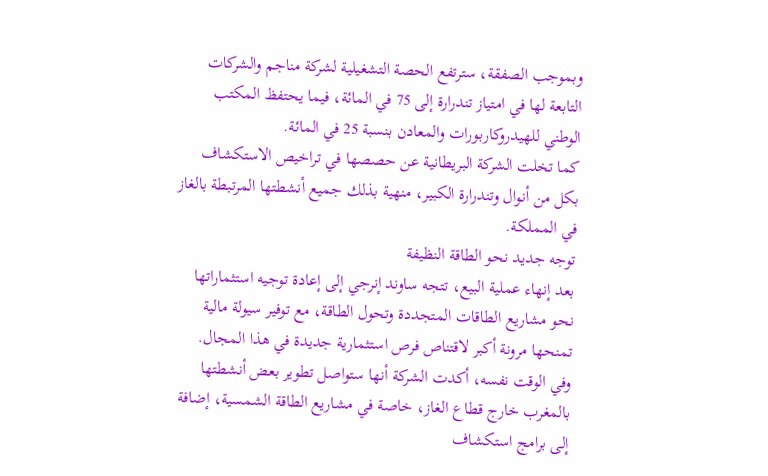وبموجب الصفقة، سترتفع الحصة التشغيلية لشركة مناجم والشركات التابعة لها في امتياز تندرارة إلى 75 في المائة، فيما يحتفظ المكتب الوطني للهيدروكاربورات والمعادن بنسبة 25 في المائة.
كما تخلت الشركة البريطانية عن حصصها في تراخيص الاستكشاف بكل من أنوال وتندرارة الكبير، منهية بذلك جميع أنشطتها المرتبطة بالغاز في المملكة.
توجه جديد نحو الطاقة النظيفة
بعد إنهاء عملية البيع، تتجه ساوند إنرجي إلى إعادة توجيه استثماراتها نحو مشاريع الطاقات المتجددة وتحول الطاقة، مع توفير سيولة مالية تمنحها مرونة أكبر لاقتناص فرص استثمارية جديدة في هذا المجال.
وفي الوقت نفسه، أكدت الشركة أنها ستواصل تطوير بعض أنشطتها بالمغرب خارج قطاع الغاز، خاصة في مشاريع الطاقة الشمسية، إضافة إلى برامج استكشاف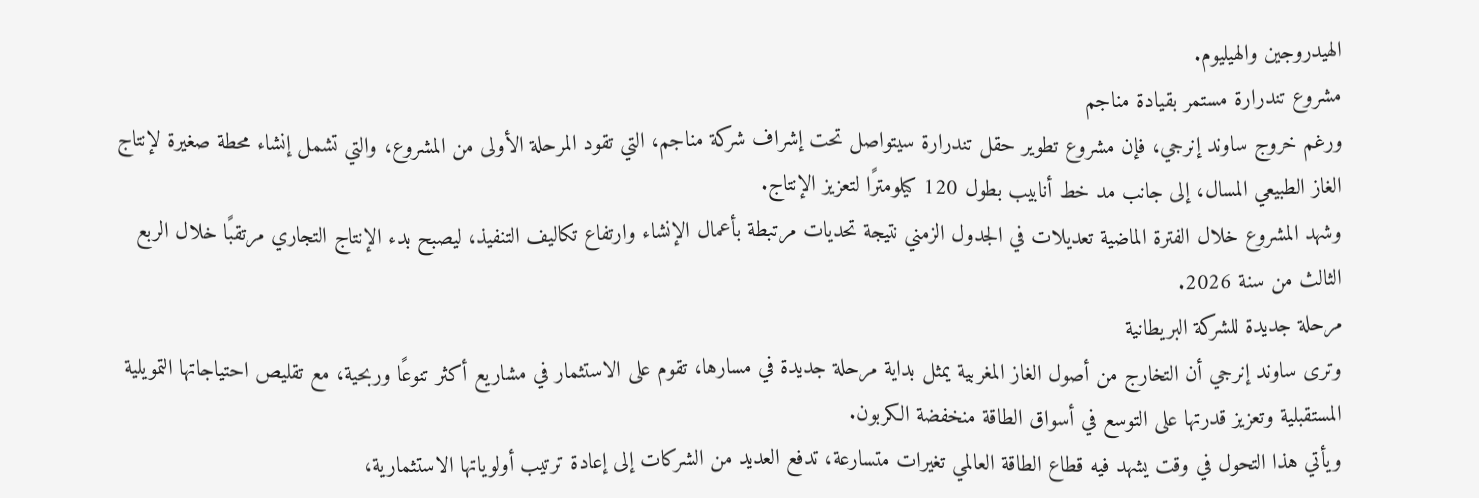الهيدروجين والهيليوم.
مشروع تندرارة مستمر بقيادة مناجم
ورغم خروج ساوند إنرجي، فإن مشروع تطوير حقل تندرارة سيتواصل تحت إشراف شركة مناجم، التي تقود المرحلة الأولى من المشروع، والتي تشمل إنشاء محطة صغيرة لإنتاج الغاز الطبيعي المسال، إلى جانب مد خط أنابيب بطول 120 كيلومترًا لتعزيز الإنتاج.
وشهد المشروع خلال الفترة الماضية تعديلات في الجدول الزمني نتيجة تحديات مرتبطة بأعمال الإنشاء وارتفاع تكاليف التنفيذ، ليصبح بدء الإنتاج التجاري مرتقبًا خلال الربع الثالث من سنة 2026.
مرحلة جديدة للشركة البريطانية
وترى ساوند إنرجي أن التخارج من أصول الغاز المغربية يمثل بداية مرحلة جديدة في مسارها، تقوم على الاستثمار في مشاريع أكثر تنوعًا وربحية، مع تقليص احتياجاتها التمويلية المستقبلية وتعزيز قدرتها على التوسع في أسواق الطاقة منخفضة الكربون.
ويأتي هذا التحول في وقت يشهد فيه قطاع الطاقة العالمي تغيرات متسارعة، تدفع العديد من الشركات إلى إعادة ترتيب أولوياتها الاستثمارية،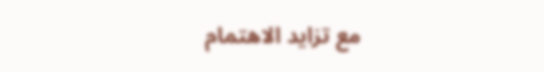مع تزايد الاهتمام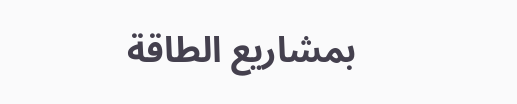بمشاريع الطاقة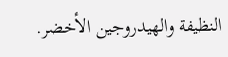النظيفة والهيدروجين الأخضر.